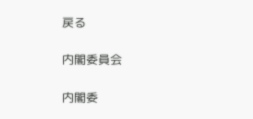戻る

内閣委員会

内閣委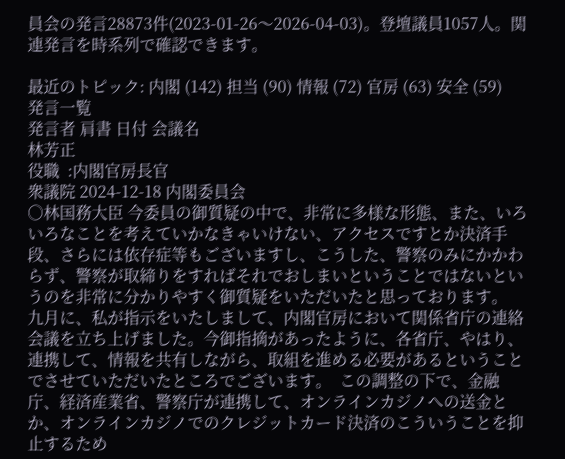員会の発言28873件(2023-01-26〜2026-04-03)。登壇議員1057人。関連発言を時系列で確認できます。

最近のトピック: 内閣 (142) 担当 (90) 情報 (72) 官房 (63) 安全 (59)
発言一覧
発言者 肩書 日付 会議名
林芳正
役職  :内閣官房長官
衆議院 2024-12-18 内閣委員会
○林国務大臣 今委員の御質疑の中で、非常に多様な形態、また、いろいろなことを考えていかなきゃいけない、アクセスですとか決済手段、さらには依存症等もございますし、こうした、警察のみにかかわらず、警察が取締りをすればそれでおしまいということではないというのを非常に分かりやすく御質疑をいただいたと思っております。  九月に、私が指示をいたしまして、内閣官房において関係省庁の連絡会議を立ち上げました。今御指摘があったように、各省庁、やはり、連携して、情報を共有しながら、取組を進める必要があるということでさせていただいたところでございます。  この調整の下で、金融庁、経済産業省、警察庁が連携して、オンラインカジノへの送金とか、オンラインカジノでのクレジットカード決済のこういうことを抑止するため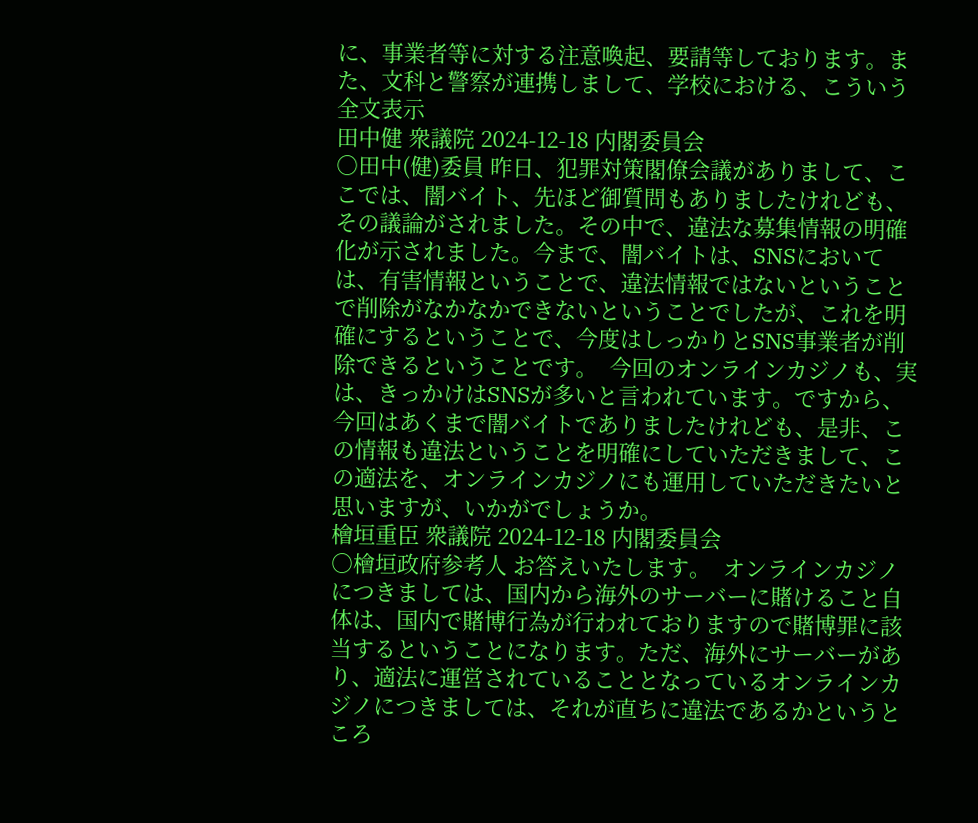に、事業者等に対する注意喚起、要請等しております。また、文科と警察が連携しまして、学校における、こういう
全文表示
田中健 衆議院 2024-12-18 内閣委員会
○田中(健)委員 昨日、犯罪対策閣僚会議がありまして、ここでは、闇バイト、先ほど御質問もありましたけれども、その議論がされました。その中で、違法な募集情報の明確化が示されました。今まで、闇バイトは、SNSにおいては、有害情報ということで、違法情報ではないということで削除がなかなかできないということでしたが、これを明確にするということで、今度はしっかりとSNS事業者が削除できるということです。  今回のオンラインカジノも、実は、きっかけはSNSが多いと言われています。ですから、今回はあくまで闇バイトでありましたけれども、是非、この情報も違法ということを明確にしていただきまして、この適法を、オンラインカジノにも運用していただきたいと思いますが、いかがでしょうか。
檜垣重臣 衆議院 2024-12-18 内閣委員会
○檜垣政府参考人 お答えいたします。  オンラインカジノにつきましては、国内から海外のサーバーに賭けること自体は、国内で賭博行為が行われておりますので賭博罪に該当するということになります。ただ、海外にサーバーがあり、適法に運営されていることとなっているオンラインカジノにつきましては、それが直ちに違法であるかというところ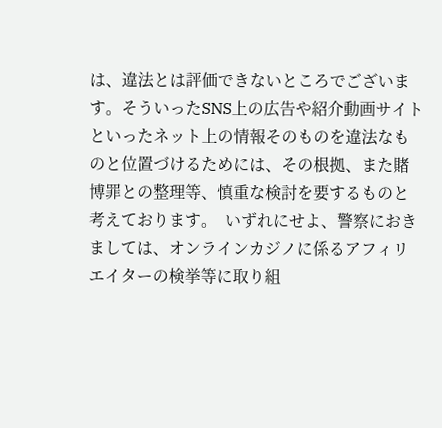は、違法とは評価できないところでございます。そういったSNS上の広告や紹介動画サイトといったネット上の情報そのものを違法なものと位置づけるためには、その根拠、また賭博罪との整理等、慎重な検討を要するものと考えております。  いずれにせよ、警察におきましては、オンラインカジノに係るアフィリエイターの検挙等に取り組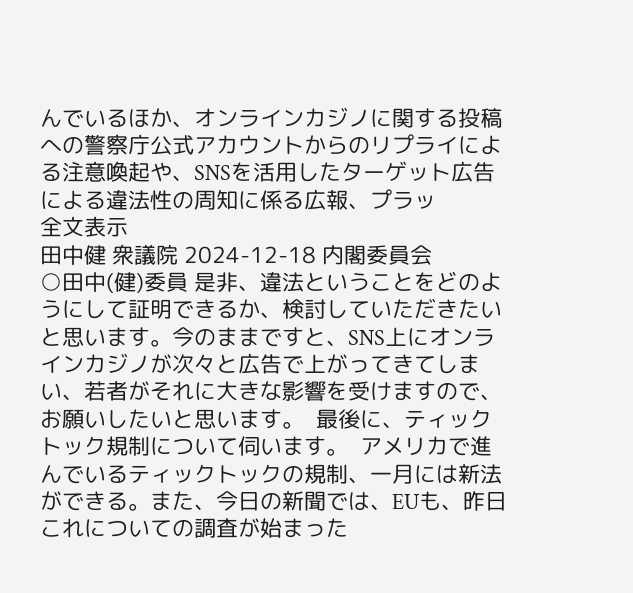んでいるほか、オンラインカジノに関する投稿への警察庁公式アカウントからのリプライによる注意喚起や、SNSを活用したターゲット広告による違法性の周知に係る広報、プラッ
全文表示
田中健 衆議院 2024-12-18 内閣委員会
○田中(健)委員 是非、違法ということをどのようにして証明できるか、検討していただきたいと思います。今のままですと、SNS上にオンラインカジノが次々と広告で上がってきてしまい、若者がそれに大きな影響を受けますので、お願いしたいと思います。  最後に、ティックトック規制について伺います。  アメリカで進んでいるティックトックの規制、一月には新法ができる。また、今日の新聞では、EUも、昨日これについての調査が始まった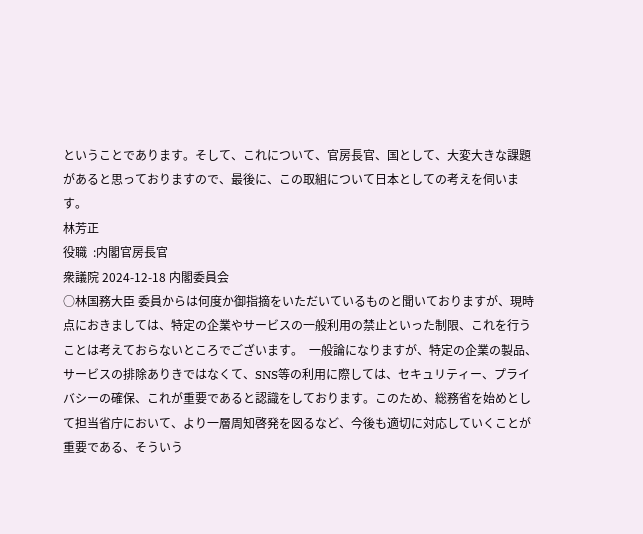ということであります。そして、これについて、官房長官、国として、大変大きな課題があると思っておりますので、最後に、この取組について日本としての考えを伺います。
林芳正
役職  :内閣官房長官
衆議院 2024-12-18 内閣委員会
○林国務大臣 委員からは何度か御指摘をいただいているものと聞いておりますが、現時点におきましては、特定の企業やサービスの一般利用の禁止といった制限、これを行うことは考えておらないところでございます。  一般論になりますが、特定の企業の製品、サービスの排除ありきではなくて、SNS等の利用に際しては、セキュリティー、プライバシーの確保、これが重要であると認識をしております。このため、総務省を始めとして担当省庁において、より一層周知啓発を図るなど、今後も適切に対応していくことが重要である、そういう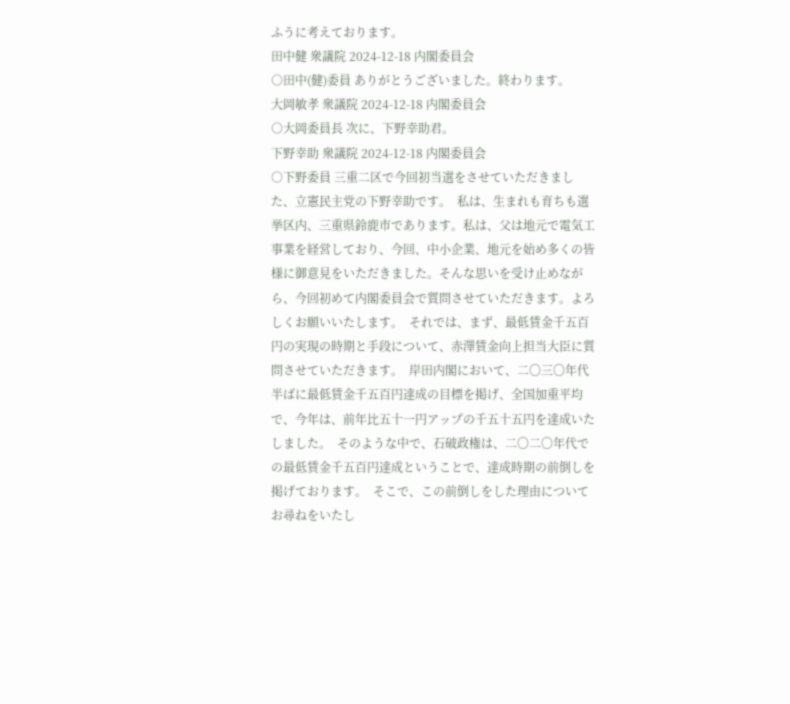ふうに考えております。
田中健 衆議院 2024-12-18 内閣委員会
○田中(健)委員 ありがとうございました。終わります。
大岡敏孝 衆議院 2024-12-18 内閣委員会
○大岡委員長 次に、下野幸助君。
下野幸助 衆議院 2024-12-18 内閣委員会
○下野委員 三重二区で今回初当選をさせていただきました、立憲民主党の下野幸助です。  私は、生まれも育ちも選挙区内、三重県鈴鹿市であります。私は、父は地元で電気工事業を経営しており、今回、中小企業、地元を始め多くの皆様に御意見をいただきました。そんな思いを受け止めながら、今回初めて内閣委員会で質問させていただきます。よろしくお願いいたします。  それでは、まず、最低賃金千五百円の実現の時期と手段について、赤澤賃金向上担当大臣に質問させていただきます。  岸田内閣において、二〇三〇年代半ばに最低賃金千五百円達成の目標を掲げ、全国加重平均で、今年は、前年比五十一円アップの千五十五円を達成いたしました。  そのような中で、石破政権は、二〇二〇年代での最低賃金千五百円達成ということで、達成時期の前倒しを掲げております。  そこで、この前倒しをした理由についてお尋ねをいたし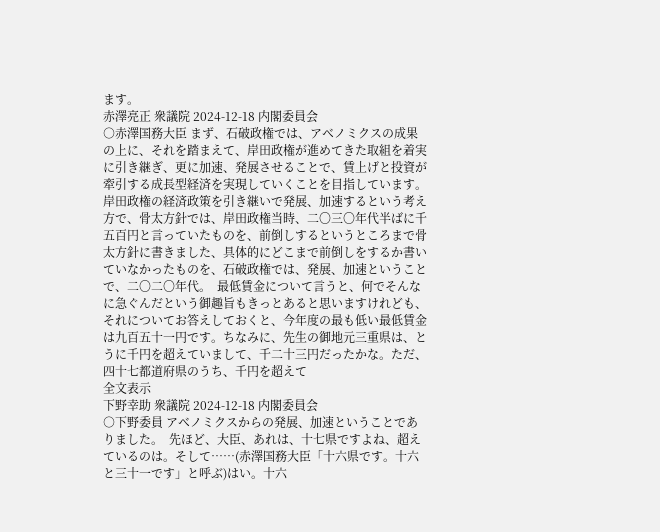ます。
赤澤亮正 衆議院 2024-12-18 内閣委員会
○赤澤国務大臣 まず、石破政権では、アベノミクスの成果の上に、それを踏まえて、岸田政権が進めてきた取組を着実に引き継ぎ、更に加速、発展させることで、賃上げと投資が牽引する成長型経済を実現していくことを目指しています。  岸田政権の経済政策を引き継いで発展、加速するという考え方で、骨太方針では、岸田政権当時、二〇三〇年代半ばに千五百円と言っていたものを、前倒しするというところまで骨太方針に書きました、具体的にどこまで前倒しをするか書いていなかったものを、石破政権では、発展、加速ということで、二〇二〇年代。  最低賃金について言うと、何でそんなに急ぐんだという御趣旨もきっとあると思いますけれども、それについてお答えしておくと、今年度の最も低い最低賃金は九百五十一円です。ちなみに、先生の御地元三重県は、とうに千円を超えていまして、千二十三円だったかな。ただ、四十七都道府県のうち、千円を超えて
全文表示
下野幸助 衆議院 2024-12-18 内閣委員会
○下野委員 アベノミクスからの発展、加速ということでありました。  先ほど、大臣、あれは、十七県ですよね、超えているのは。そして……(赤澤国務大臣「十六県です。十六と三十一です」と呼ぶ)はい。十六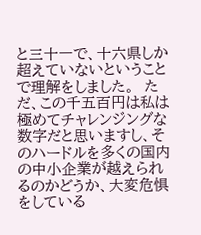と三十一で、十六県しか超えていないということで理解をしました。  ただ、この千五百円は私は極めてチャレンジングな数字だと思いますし、そのハードルを多くの国内の中小企業が越えられるのかどうか、大変危惧をしている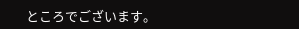ところでございます。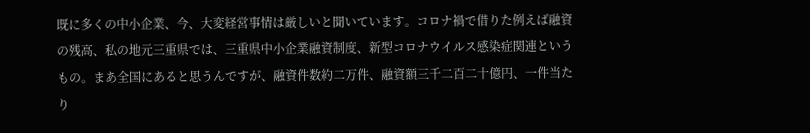既に多くの中小企業、今、大変経営事情は厳しいと聞いています。コロナ禍で借りた例えば融資の残高、私の地元三重県では、三重県中小企業融資制度、新型コロナウイルス感染症関連というもの。まあ全国にあると思うんですが、融資件数約二万件、融資額三千二百二十億円、一件当たり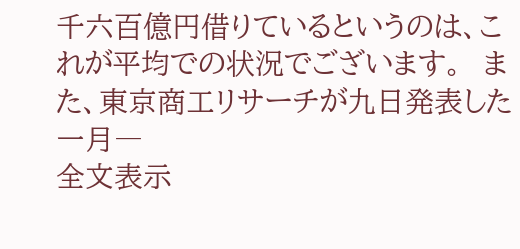千六百億円借りているというのは、これが平均での状況でございます。  また、東京商工リサーチが九日発表した一月―
全文表示